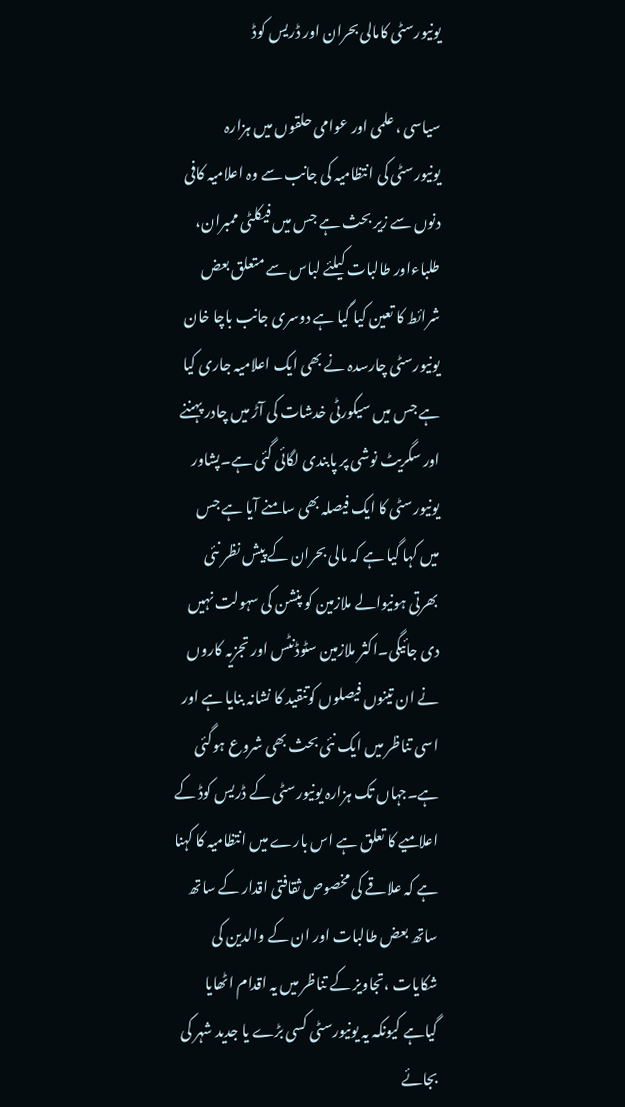یونیورسٹی کامالی بحران اور ڈریس کوڈ

سیاسی ، علمی اور عوامی حلقوں میں ہزارہ یونیورسٹی کی انتظامیہ کی جانب سے وہ اعلامیہ کافی دنوں سے زیر بحث ہے جس میں فیکلٹی ممبران، طلباءاور طالبات کیلئے لباس سے متعلق بعض شرائط کا تعین کیا گیا ہے دوسری جانب باچا خان یونیورسٹی چارسدہ نے بھی ایک اعلامیہ جاری کیا ہے جس میں سیکورٹی خدشات کی آڑ میں چادر پہننے اور سگریٹ نوشی پر پابندی لگائی گئی ہے۔پشاور یونیورسٹی کا ایک فیصلہ بھی سامنے آیا ہے جس میں کہا گیا ہے کہ مالی بحران کے پیش نظر نئی بھرتی ہونیوالے ملازمین کو پنشن کی سہولت نہیں دی جائیگی۔اکثر ملازمین سٹوڈنٹس اور تجزیہ کاروں نے ان تینوں فیصلوں کوتنقید کا نشانہ بنایا ہے اور اسی تناظر میں ایک نئی بحث بھی شروع ہوگئی ہے۔جہاں تک ہزارہ یونیورسٹی کے ڈریس کوڈ کے اعلامیے کا تعلق ہے اس بارے میں انتظامیہ کا کہنا ہے کہ علاقے کی مخصوص ثقافتی اقدار کے ساتھ ساتھ بعض طالبات اور ان کے والدین کی شکایات ،تجاویز کے تناظر میں یہ اقدام اٹھایا گیاہے کیونکہ یہ یونیورسٹی کسی بڑے یا جدید شہر کی بجائے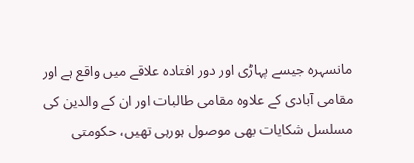مانسہرہ جیسے پہاڑی اور دور افتادہ علاقے میں واقع ہے اور مقامی آبادی کے علاوہ مقامی طالبات اور ان کے والدین کی مسلسل شکایات بھی موصول ہورہی تھیں، حکومتی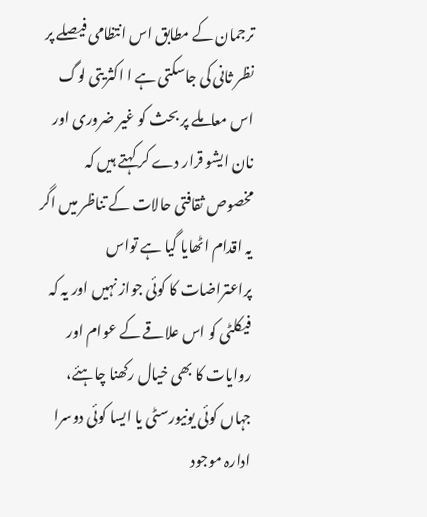ترجمان کے مطابق اس انتظامی فیصلے پر نظر ثانی کی جاسکتی ہے ا اکثریتی لوگ اس معاملے پر بحث کو غیر ضروری اور نان ایشو قرار دے کر کہتے ہیں کہ مخصوص ثقافتی حالات کے تناظر میں اگر یہ اقدام اٹھایا گیا ہے تواس پراعتراضات کا کوئی جواز نہیں اور یہ کہ فیکلٹی کو اس علاقے کے عوام اور روایات کا بھی خیال رکھنا چاہئے، جہاں کوئی یونیورسٹی یا ایسا کوئی دوسرا ادارہ موجود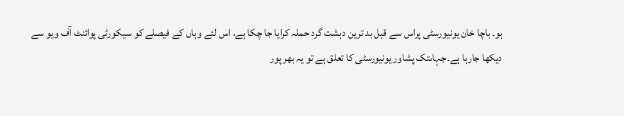ہو۔ باچا خان یونیورسٹی پراس سے قبل بد ترین دہشت گرد حملہ کرایا جا چکا ہے، اس لئے وہاں کے فیصلے کو سیکورٹی پوائنٹ آف ویو سے دیکھا جارہا ہے۔جہاںتک پشاور یونیورسٹی کا تعلق ہے تو یہ بھر پور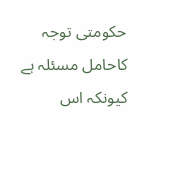حکومتی توجہ کاحامل مسئلہ ہے کیونکہ اس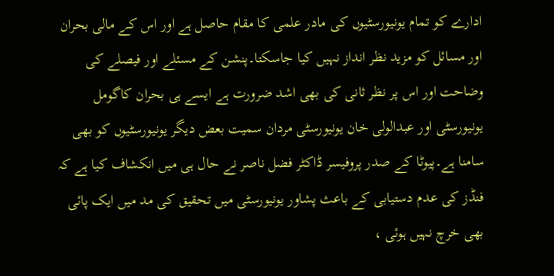ادارے کو تمام یونیورسٹیوں کی مادر علمی کا مقام حاصل ہے اور اس کے مالی بحران اور مسائل کو مزید نظر انداز نہیں کیا جاسکتا۔پنشن کے مسئلے اور فیصلے کی وضاحت اور اس پر نظر ثانی کی بھی اشد ضرورت ہے ایسے ہی بحران کاگومل یونیورسٹی اور عبدالولی خان یونیورسٹی مردان سمیت بعض دیگر یونیورسٹیوں کو بھی سامنا ہے۔پیوٹا کے صدر پروفیسر ڈاکٹر فضل ناصر نے حال ہی میں انکشاف کیا ہے کہ فنڈز کی عدم دستیابی کے باعث پشاور یونیورسٹی میں تحقیق کی مد میں ایک پائی بھی خرچ نہیں ہوئی ،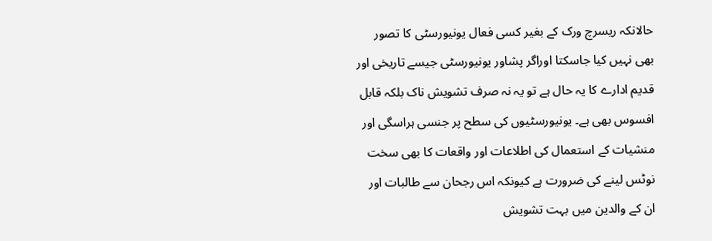حالانکہ ریسرچ ورک کے بغیر کسی فعال یونیورسٹی کا تصور بھی نہیں کیا جاسکتا اوراگر پشاور یونیورسٹی جیسے تاریخی اور قدیم ادارے کا یہ حال ہے تو یہ نہ صرف تشویش ناک بلکہ قابل افسوس بھی ہے۔ یونیورسٹیوں کی سطح پر جنسی ہراسگی اور منشیات کے استعمال کی اطلاعات اور واقعات کا بھی سخت نوٹس لینے کی ضرورت ہے کیونکہ اس رجحان سے طالبات اور ان کے والدین میں بہت تشویش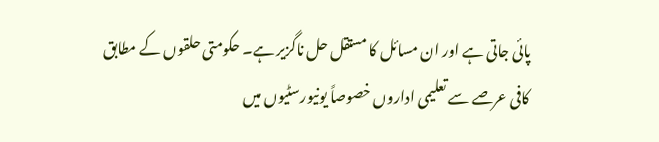پائی جاتی ہے اور ان مسائل کا مستقل حل ناگزیر ہے۔ حکومتی حلقوں کے مطابق کافی عرصے سے تعلیمی اداروں خصوصاً یونیورسٹیوں میں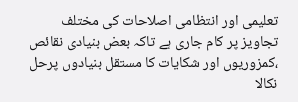تعلیمی اور انتظامی اصلاحات کی مختلف تجاویز پر کام جاری ہے تاکہ بعض بنیادی نقائص ،کمزوریوں اور شکایات کا مستقل بنیادوں پرحل نکالا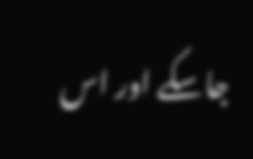جاسکے اور اس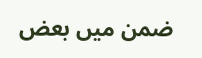ضمن میں بعض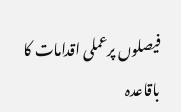فیصلوں پرعملی اقدامات کا باقاعدہ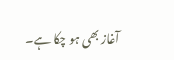آغاز بھی ہو چکا ہے۔